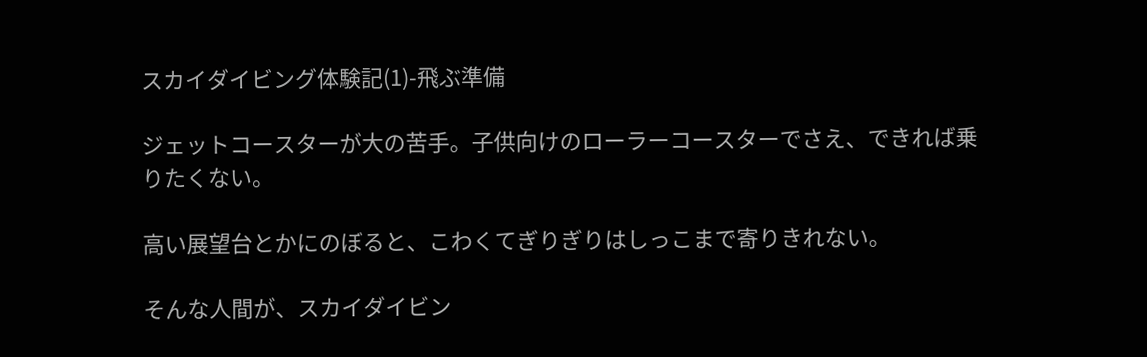スカイダイビング体験記(1)-飛ぶ準備

ジェットコースターが大の苦手。子供向けのローラーコースターでさえ、できれば乗りたくない。

高い展望台とかにのぼると、こわくてぎりぎりはしっこまで寄りきれない。

そんな人間が、スカイダイビン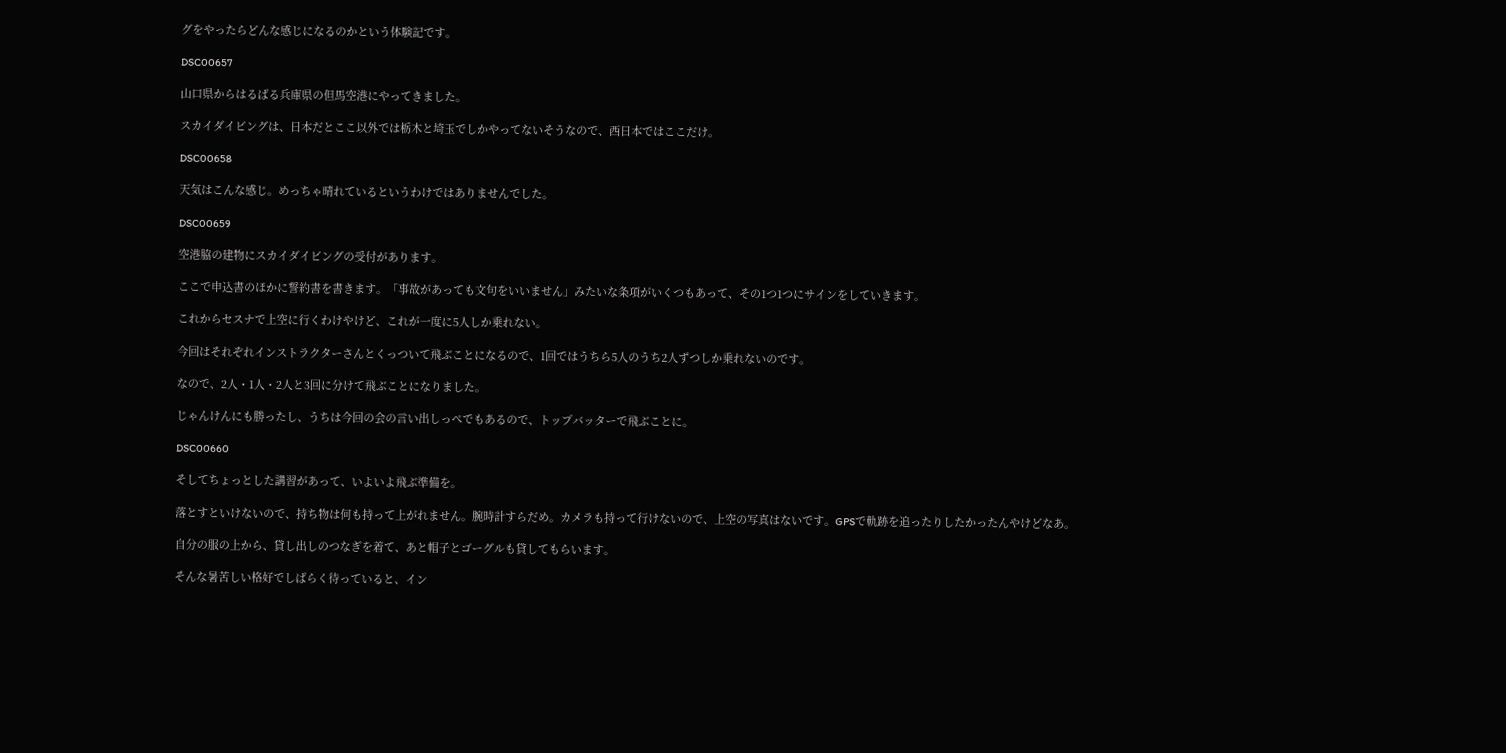グをやったらどんな感じになるのかという体験記です。

DSC00657

山口県からはるばる兵庫県の但馬空港にやってきました。

スカイダイビングは、日本だとここ以外では栃木と埼玉でしかやってないそうなので、西日本ではここだけ。

DSC00658

天気はこんな感じ。めっちゃ晴れているというわけではありませんでした。

DSC00659

空港脇の建物にスカイダイビングの受付があります。

ここで申込書のほかに誓約書を書きます。「事故があっても文句をいいません」みたいな条項がいくつもあって、その1つ1つにサインをしていきます。

これからセスナで上空に行くわけやけど、これが一度に5人しか乗れない。

今回はそれぞれインストラクターさんとくっついて飛ぶことになるので、1回ではうちら5人のうち2人ずつしか乗れないのです。

なので、2人・1人・2人と3回に分けて飛ぶことになりました。

じゃんけんにも勝ったし、うちは今回の会の言い出しっぺでもあるので、トップバッターで飛ぶことに。

DSC00660

そしてちょっとした講習があって、いよいよ飛ぶ準備を。

落とすといけないので、持ち物は何も持って上がれません。腕時計すらだめ。カメラも持って行けないので、上空の写真はないです。GPSで軌跡を追ったりしたかったんやけどなあ。

自分の服の上から、貸し出しのつなぎを着て、あと帽子とゴーグルも貸してもらいます。

そんな暑苦しい格好でしばらく待っていると、イン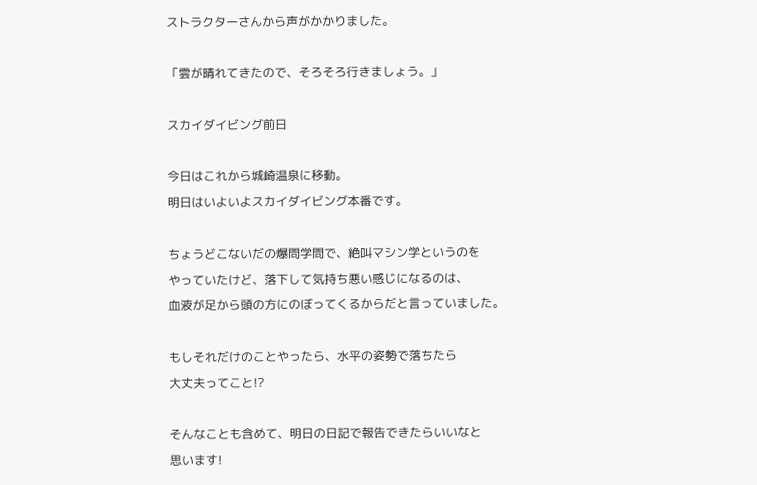ストラクターさんから声がかかりました。

「雲が晴れてきたので、そろそろ行きましょう。」

スカイダイビング前日

今日はこれから城崎温泉に移動。
明日はいよいよスカイダイビング本番です。

ちょうどこないだの爆問学問で、絶叫マシン学というのを
やっていたけど、落下して気持ち悪い感じになるのは、
血液が足から頭の方にのぼってくるからだと言っていました。

もしそれだけのことやったら、水平の姿勢で落ちたら
大丈夫ってこと!?

そんなことも含めて、明日の日記で報告できたらいいなと
思います!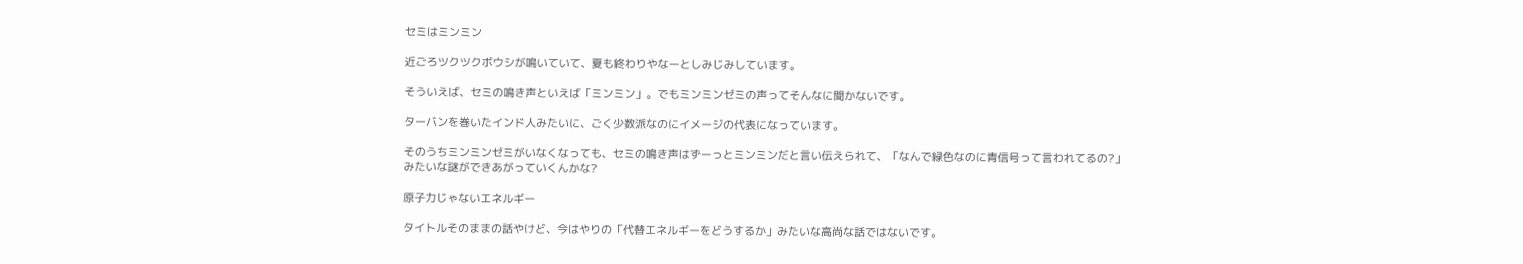セミはミンミン

近ごろツクツクボウシが鳴いていて、夏も終わりやなーとしみじみしています。

そういえば、セミの鳴き声といえば「ミンミン」。でもミンミンゼミの声ってそんなに聞かないです。

ターバンを巻いたインド人みたいに、ごく少数派なのにイメージの代表になっています。

そのうちミンミンゼミがいなくなっても、セミの鳴き声はずーっとミンミンだと言い伝えられて、「なんで緑色なのに青信号って言われてるの?」みたいな謎ができあがっていくんかな?

原子力じゃないエネルギー

タイトルそのままの話やけど、今はやりの「代替エネルギーをどうするか」みたいな高尚な話ではないです。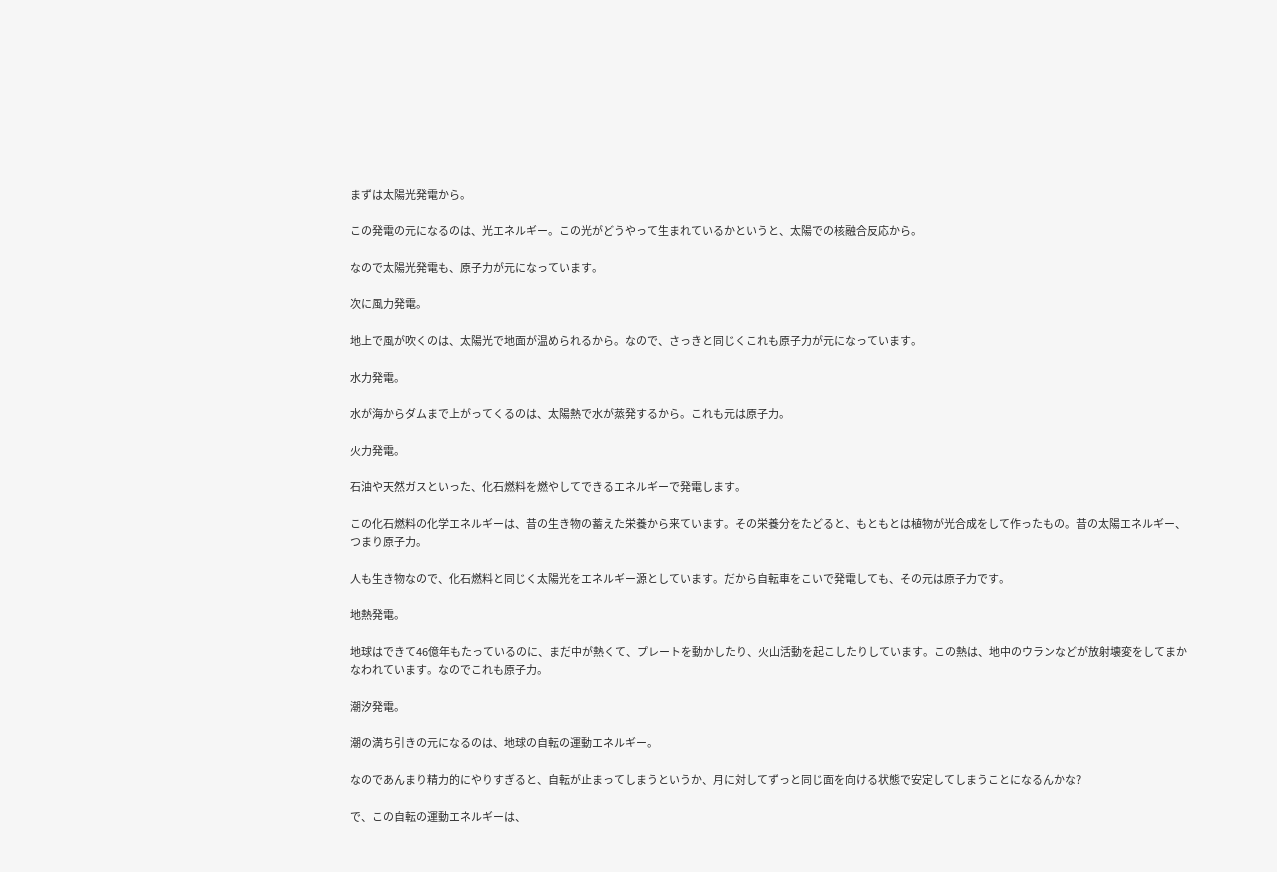まずは太陽光発電から。

この発電の元になるのは、光エネルギー。この光がどうやって生まれているかというと、太陽での核融合反応から。

なので太陽光発電も、原子力が元になっています。

次に風力発電。

地上で風が吹くのは、太陽光で地面が温められるから。なので、さっきと同じくこれも原子力が元になっています。

水力発電。

水が海からダムまで上がってくるのは、太陽熱で水が蒸発するから。これも元は原子力。

火力発電。

石油や天然ガスといった、化石燃料を燃やしてできるエネルギーで発電します。

この化石燃料の化学エネルギーは、昔の生き物の蓄えた栄養から来ています。その栄養分をたどると、もともとは植物が光合成をして作ったもの。昔の太陽エネルギー、つまり原子力。

人も生き物なので、化石燃料と同じく太陽光をエネルギー源としています。だから自転車をこいで発電しても、その元は原子力です。

地熱発電。

地球はできて46億年もたっているのに、まだ中が熱くて、プレートを動かしたり、火山活動を起こしたりしています。この熱は、地中のウランなどが放射壊変をしてまかなわれています。なのでこれも原子力。

潮汐発電。

潮の満ち引きの元になるのは、地球の自転の運動エネルギー。

なのであんまり精力的にやりすぎると、自転が止まってしまうというか、月に対してずっと同じ面を向ける状態で安定してしまうことになるんかな?

で、この自転の運動エネルギーは、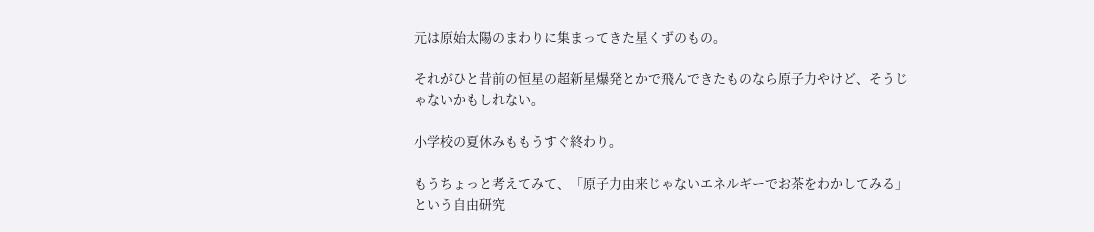元は原始太陽のまわりに集まってきた星くずのもの。

それがひと昔前の恒星の超新星爆発とかで飛んできたものなら原子力やけど、そうじゃないかもしれない。

小学校の夏休みももうすぐ終わり。

もうちょっと考えてみて、「原子力由来じゃないエネルギーでお茶をわかしてみる」という自由研究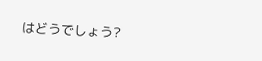はどうでしょう?